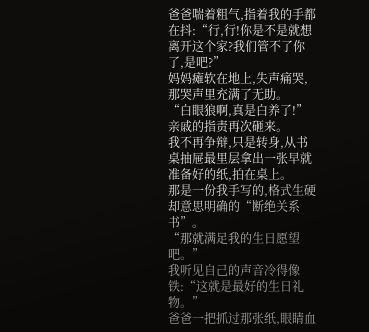爸爸喘着粗气,指着我的手都在抖:“行,行!你是不是就想离开这个家?我们管不了你了,是吧?”
妈妈瘫软在地上,失声痛哭,那哭声里充满了无助。
“白眼狼啊,真是白养了!”亲戚的指责再次砸来。
我不再争辩,只是转身,从书桌抽屉最里层拿出一张早就准备好的纸,拍在桌上。
那是一份我手写的,格式生硬却意思明确的“断绝关系书”。
“那就满足我的生日愿望吧。”
我听见自己的声音冷得像铁:“这就是最好的生日礼物。”
爸爸一把抓过那张纸,眼睛血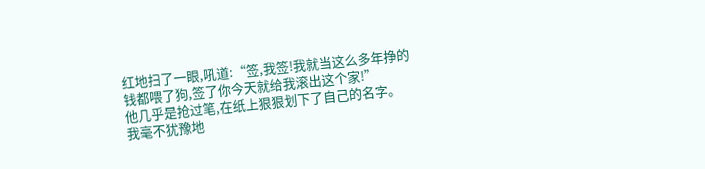红地扫了一眼,吼道:“签,我签!我就当这么多年挣的钱都喂了狗,签了你今天就给我滚出这个家!”
他几乎是抢过笔,在纸上狠狠划下了自己的名字。
我毫不犹豫地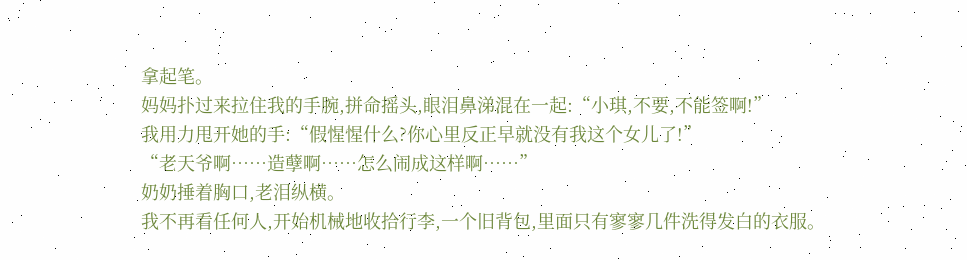拿起笔。
妈妈扑过来拉住我的手腕,拼命摇头,眼泪鼻涕混在一起:“小琪,不要,不能签啊!”
我用力甩开她的手:“假惺惺什么?你心里反正早就没有我这个女儿了!”
“老天爷啊……造孽啊……怎么闹成这样啊……”
奶奶捶着胸口,老泪纵横。
我不再看任何人,开始机械地收拾行李,一个旧背包,里面只有寥寥几件洗得发白的衣服。